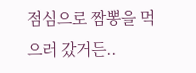점심으로 짬뽕을 먹으러 갔거든..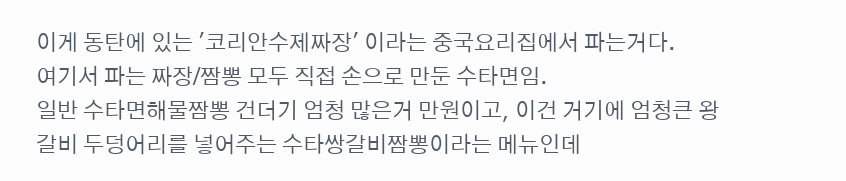이게 동탄에 있는 '코리안수제짜장' 이라는 중국요리집에서 파는거다.
여기서 파는 짜장/짬뽕 모두 직접 손으로 만둔 수타면임.
일반 수타면해물짬뽕 건더기 엄청 많은거 만원이고, 이건 거기에 엄청큰 왕갈비 두덩어리를 넣어주는 수타쌍갈비짬뽕이라는 메뉴인데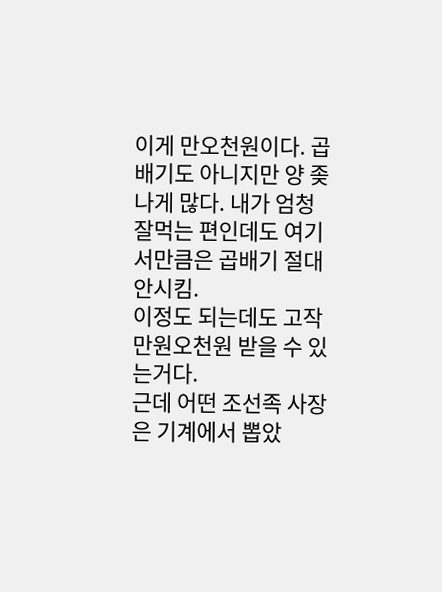이게 만오천원이다. 곱배기도 아니지만 양 좆나게 많다. 내가 엄청 잘먹는 편인데도 여기서만큼은 곱배기 절대 안시킴.
이정도 되는데도 고작 만원오천원 받을 수 있는거다.
근데 어떤 조선족 사장은 기계에서 뽑았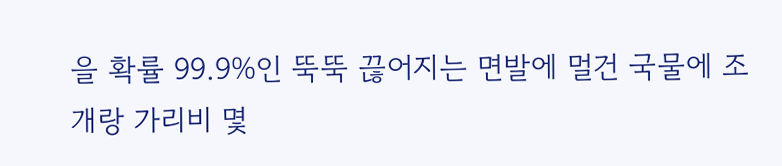을 확률 99.9%인 뚝뚝 끊어지는 면발에 멀건 국물에 조개랑 가리비 몇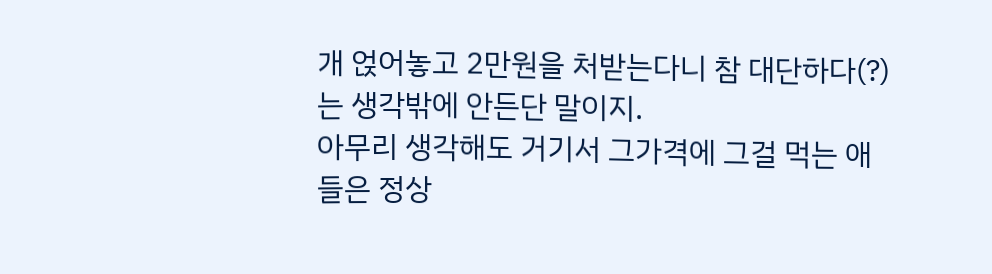개 얹어놓고 2만원을 처받는다니 참 대단하다(?)는 생각밖에 안든단 말이지.
아무리 생각해도 거기서 그가격에 그걸 먹는 애들은 정상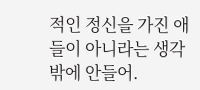적인 정신을 가진 애들이 아니라는 생각밖에 안들어.